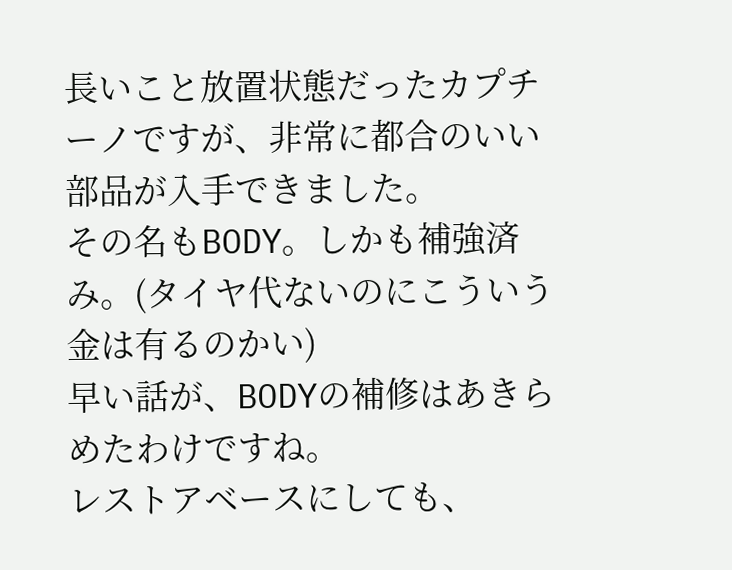長いこと放置状態だったカプチーノですが、非常に都合のいい部品が入手できました。
その名もBODY。しかも補強済み。(タイヤ代ないのにこういう金は有るのかい)
早い話が、BODYの補修はあきらめたわけですね。
レストアベースにしても、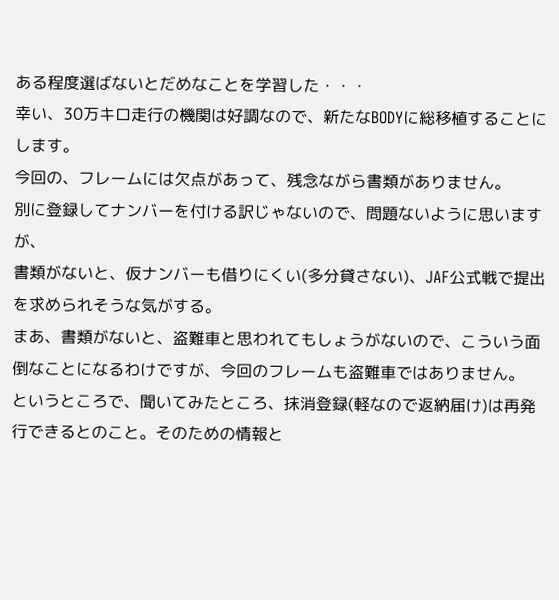ある程度選ばないとだめなことを学習した・・・
幸い、30万キロ走行の機関は好調なので、新たなBODYに総移植することにします。
今回の、フレームには欠点があって、残念ながら書類がありません。
別に登録してナンバーを付ける訳じゃないので、問題ないように思いますが、
書類がないと、仮ナンバーも借りにくい(多分貸さない)、JAF公式戦で提出を求められそうな気がする。
まあ、書類がないと、盗難車と思われてもしょうがないので、こういう面倒なことになるわけですが、今回のフレームも盗難車ではありません。
というところで、聞いてみたところ、抹消登録(軽なので返納届け)は再発行できるとのこと。そのための情報と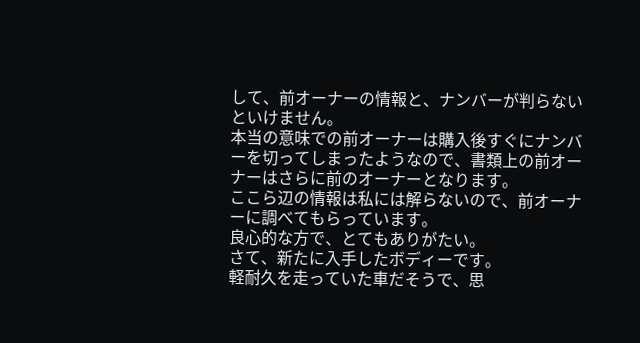して、前オーナーの情報と、ナンバーが判らないといけません。
本当の意味での前オーナーは購入後すぐにナンバーを切ってしまったようなので、書類上の前オーナーはさらに前のオーナーとなります。
ここら辺の情報は私には解らないので、前オーナーに調べてもらっています。
良心的な方で、とてもありがたい。
さて、新たに入手したボディーです。
軽耐久を走っていた車だそうで、思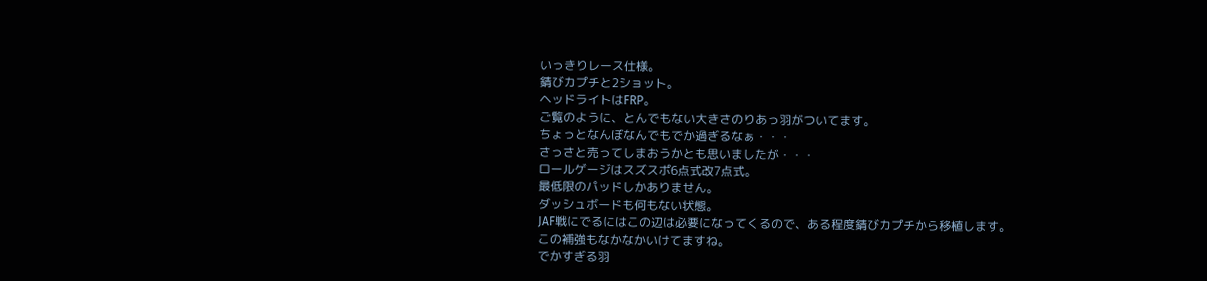いっきりレース仕様。
錆びカプチと2ショット。
ヘッドライトはFRP。
ご覧のように、とんでもない大きさのりあっ羽がついてます。
ちょっとなんぼなんでもでか過ぎるなぁ・・・
さっさと売ってしまおうかとも思いましたが・・・
ロールゲージはスズスポ6点式改7点式。
最低限のパッドしかありません。
ダッシュボードも何もない状態。
JAF戦にでるにはこの辺は必要になってくるので、ある程度錆びカプチから移植します。
この補強もなかなかいけてますね。
でかすぎる羽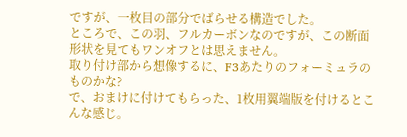ですが、一枚目の部分でばらせる構造でした。
ところで、この羽、フルカーボンなのですが、この断面形状を見てもワンオフとは思えません。
取り付け部から想像するに、F3あたりのフォーミュラのものかな?
で、おまけに付けてもらった、1枚用翼端版を付けるとこんな感じ。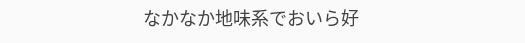なかなか地味系でおいら好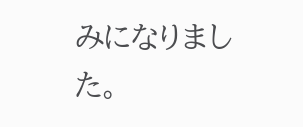みになりました。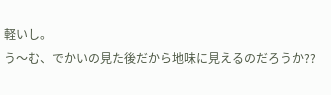軽いし。
う〜む、でかいの見た後だから地味に見えるのだろうか??